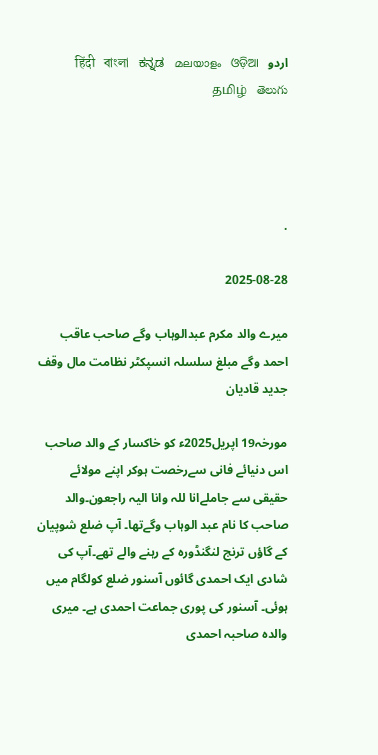اردو   हिंदी   বাংলা   ಕನ್ನಡ   മലയാളം   ଓଡ଼ିଆ   தமிழ்   తెలుగు




.

2025-08-28

میرے والد مکرم عبدالوہاب وگے صاحب عاقب احمد وگے مبلغ سلسلہ انسپکٹر نظامت مال وقف جدید قادیان

مورخہ19 اپریل2025ء کو خاکسار کے والد صاحب اس دنیائے فانی سےرخصت ہوکر اپنے مولائے حقیقی سے جاملےانا للہ وانا الیہ راجعون۔والد صاحب کا نام عبد الوہاب وگےتھا۔ آپ ضلع شوپیان کے گاؤں ترنج لنگنڈورہ کے رہنے والے تھے۔آپ کی شادی ایک احمدی گائوں آسنور ضلع کولگام میں ہوئی۔ آسنور کی پوری جماعت احمدی ہے۔ میری والدہ صاحبہ احمدی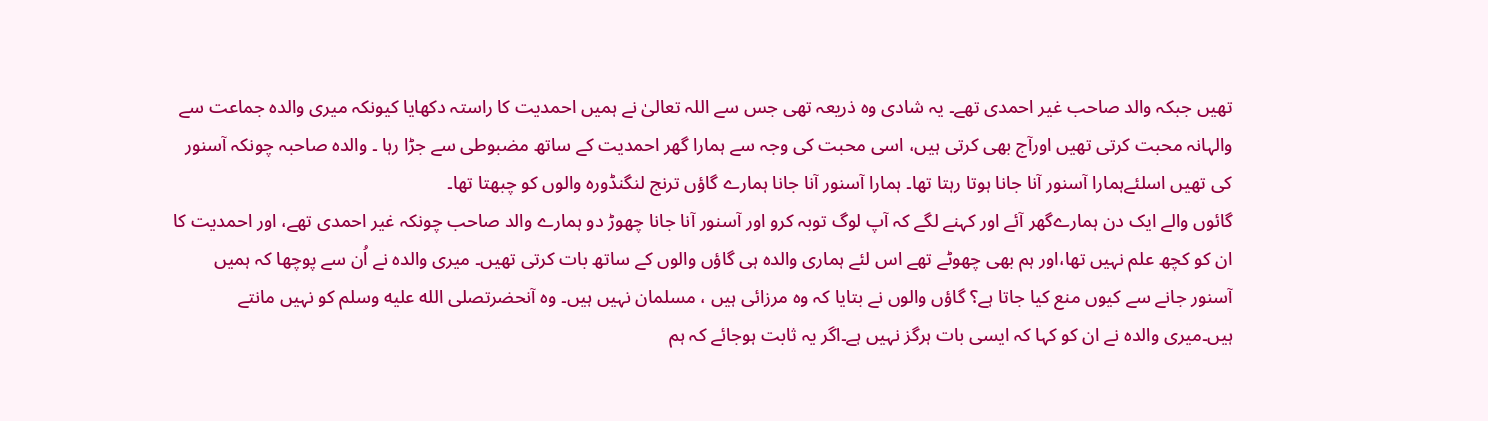تھیں جبکہ والد صاحب غیر احمدی تھے۔ یہ شادی وہ ذریعہ تھی جس سے اللہ تعالیٰ نے ہمیں احمدیت کا راستہ دکھایا کیونکہ میری والدہ جماعت سے والہانہ محبت کرتی تھیں اورآج بھی کرتی ہیں، اسی محبت کی وجہ سے ہمارا گھر احمدیت کے ساتھ مضبوطی سے جڑا رہا ۔ والدہ صاحبہ چونکہ آسنور کی تھیں اسلئےہمارا آسنور آنا جانا ہوتا رہتا تھا۔ ہمارا آسنور آنا جانا ہمارے گاؤں ترنج لنگنڈورہ والوں کو چبھتا تھا۔
گائوں والے ایک دن ہمارےگھر آئے اور کہنے لگے کہ آپ لوگ توبہ کرو اور آسنور آنا جانا چھوڑ دو ہمارے والد صاحب چونکہ غیر احمدی تھے، اور احمدیت کا ان کو کچھ علم نہیں تھا،اور ہم بھی چھوٹے تھے اس لئے ہماری والدہ ہی گاؤں والوں کے ساتھ بات کرتی تھیں۔ میری والدہ نے اُن سے پوچھا کہ ہمیں آسنور جانے سے کیوں منع کیا جاتا ہے؟ گاؤں والوں نے بتایا کہ وہ مرزائی ہیں ، مسلمان نہیں ہیں۔ وہ آنحضرتصلى الله عليه وسلم کو نہیں مانتے ہیں۔میری والدہ نے ان کو کہا کہ ایسی بات ہرگز نہیں ہے۔اگر یہ ثابت ہوجائے کہ ہم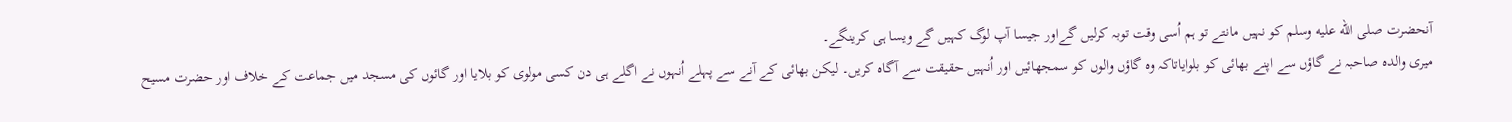آنحضرت صلى الله عليه وسلم کو نہیں مانتے تو ہم اُسی وقت توبہ کرلیں گےاور جیسا آپ لوگ کہیں گے ویسا ہی کرینگے۔
میری والدہ صاحبہ نے گاؤں سے اپنے بھائی کو بلوایاتاکہ وہ گاؤں والوں کو سمجھائیں اور اُنہیں حقیقت سے آگاہ کریں۔ لیکن بھائی کے آنے سے پہلے اُنہوں نے اگلے ہی دن کسی مولوی کو بلایا اور گائوں کی مسجد میں جماعت کے خلاف اور حضرت مسیح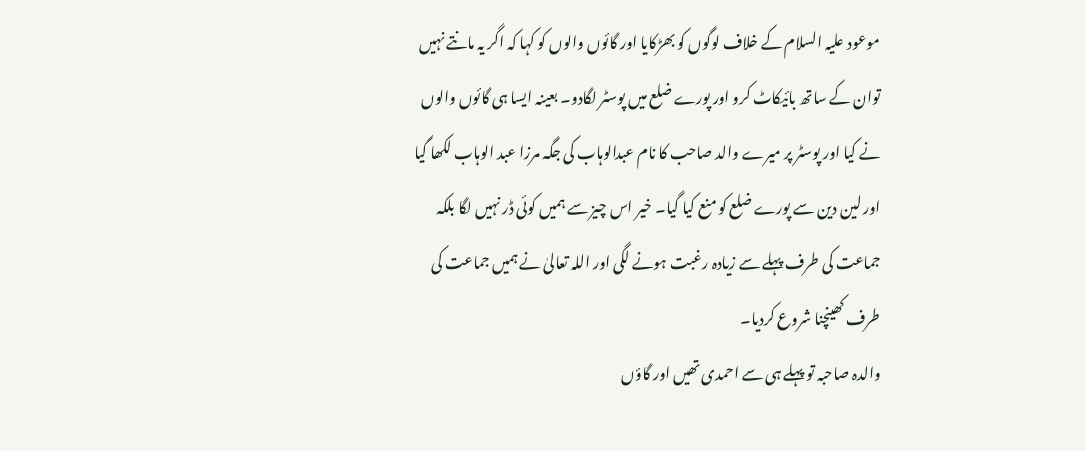موعود علیہ السلام کے خلاف لوگوں کو بھڑکایا اور گائوں والوں کو کہا کہ اگر یہ مانتے نہیں توان کے ساتھ بائیکاٹ کرو اور پورے ضلع میں پوسٹر لگادو۔ بعینہ ایسا ہی گائوں والوں نے کیا اور پوسٹر پر میرے والد صاحب کا نام عبدالوہاب کی جگہ مرزا عبد الوہاب لکھا گیا اور لین دین سے پورے ضلع کو منع کیا گیا۔ خیر اس چیز سے ہمیں کوئی ڈر نہیں لگا بلکہ جماعت کی طرف پہلے سے زیادہ رغبت ہونے لگی اور اللہ تعالیٰ نے ہمیں جماعت کی طرف کھینچنا شروع کردیا۔
والدہ صاحبہ تو پہلے ہی سے احمدی تھیں اور گاؤں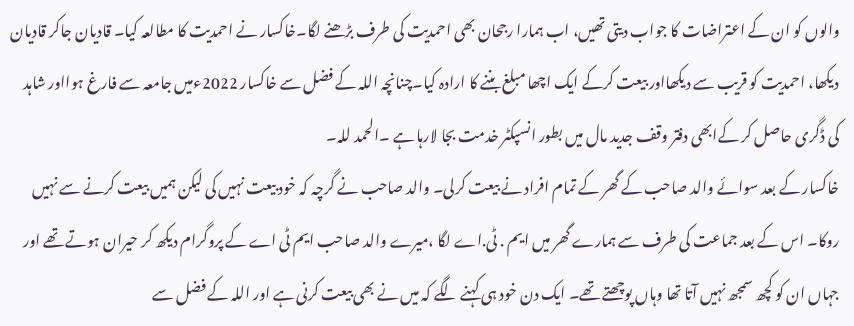والوں کو ان کے اعتراضات کا جواب دیتی تھیں، اب ہمارا رجحان بھی احمدیت کی طرف بڑھنے لگا۔خاکسار نے احمدیت کا مطالعہ کیا۔ قادیان جاکر قادیان دیکھا، احمدیت کو قریب سے دیکھااور بیعت کرکے ایک اچھا مبلغ بننے کا ارادہ کیا۔چنانچہ اللہ کے فضل سے خاکسار 2022ءمیں جامعہ سے فارغ ہوااور شاہد کی ڈگری حاصل کر کےابھی دفتر وقف جدید مال میں بطور انسپکٹر خدمت بجا لارہا ہے ۔الحمد للہ۔
خاکسار کے بعد سوائے والد صاحب کے گھر کے تمام افراد نے بیعت کرلی۔ والد صاحب نے گرچہ کہ خود بیعت نہیں کی لیکن ہمیں بیعت کرنے سے نہیں روکا۔ اس کے بعد جماعت کی طرف سے ہمارے گھر میں ایم . ٹی.اے لگا ،میرے والد صاحب ایم ٹی اے کے پروگرام دیکھ کر حیران ہوتے تھے اور جہاں ان کو کچھ سمجھ نہیں آتا تھا وہاں پوچھتے تھے۔ ایک دن خود ہی کہنے لگے کہ میں نے بھی بیعت کرنی ہے اور اللہ کے فضل سے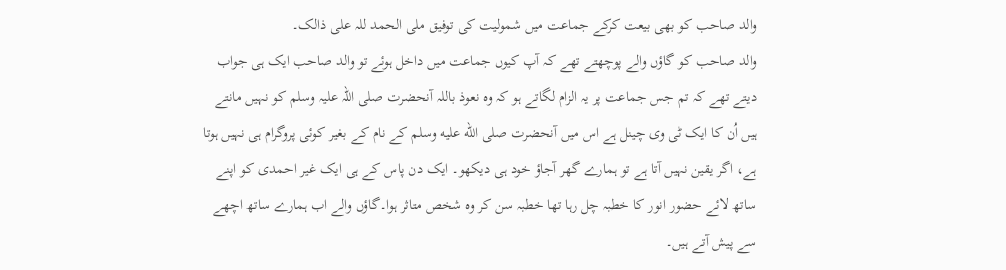والد صاحب کو بھی بیعت کرکے جماعت میں شمولیت کی توفیق ملی الحمد للہ علی ذالک۔
والد صاحب کو گاؤں والے پوچھتے تھے کہ آپ کیوں جماعت میں داخل ہوئے تو والد صاحب ایک ہی جواب دیتے تھے کہ تم جس جماعت پر یہ الزام لگاتے ہو کہ وہ نعوذ باللہ آنحضرت صلی اللہ علیہ وسلم کو نہیں مانتے ہیں اُن کا ایک ٹی وی چینل ہے اس میں آنحضرت صلى الله عليه وسلم کے نام کے بغیر کوئی پروگرام ہی نہیں ہوتا ہے، اگر یقین نہیں آتا ہے تو ہمارے گھر آجاؤ خود ہی دیکھو۔ ایک دن پاس کے ہی ایک غیر احمدی کو اپنے ساتھ لائے حضور انور کا خطبہ چل رہا تھا خطبہ سن کر وہ شخص متاثر ہوا۔گاؤں والے اب ہمارے ساتھ اچھے سے پیش آتے ہیں۔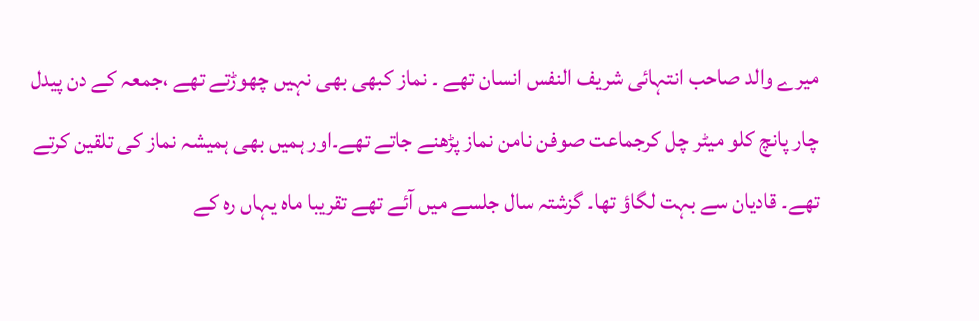میرے والد صاحب انتہائی شریف النفس انسان تھے ۔ نماز کبھی بھی نہیں چھوڑتے تھے ،جمعہ کے دن پیدل چار پانچ کلو میٹر چل کرجماعت صوفن نامن نماز پڑھنے جاتے تھے۔اور ہمیں بھی ہمیشہ نماز کی تلقین کرتے تھے۔ قادیان سے بہت لگاؤ تھا۔ گزشتہ سال جلسے میں آئے تھے تقریبا ماہ یہاں رہ کے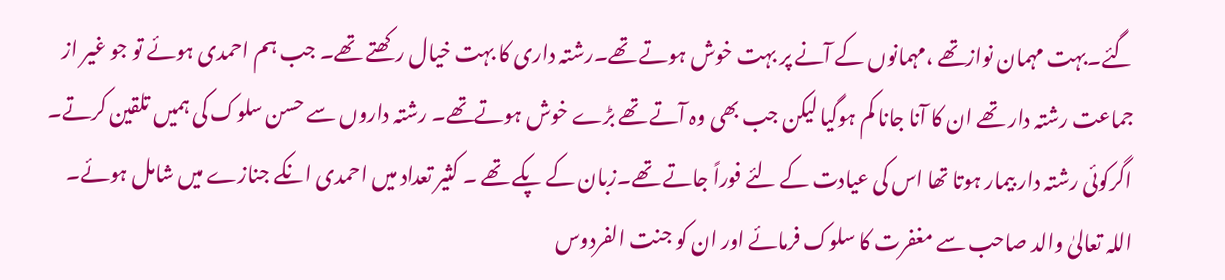گئے۔بہت مہمان نوازتھے ،مہمانوں کے آنے پر بہت خوش ہوتے تھے۔رشتہ داری کا بہت خیال رکھتے تھے۔ جب ہم احمدی ہوئے تو جو غیر از جماعت رشتہ دار تھے ان کا آنا جانا کم ہوگیا لیکن جب بھی وہ آتے تھے بڑے خوش ہوتےتھے۔ رشتہ داروں سے حسن سلوک کی ہمیں تلقین کرتے۔ اگرکوئی رشتہ دار بیمار ہوتا تھا اس کی عیادت کے لئے فوراً جاتے تھے۔زبان کے پکے تھے ۔ کثیر تعداد میں احمدی انکے جنازے میں شامل ہوئے۔
اللہ تعالیٰ والد صاحب سے مغفرت کا سلوک فرمائے اور ان کو جنت الفردوس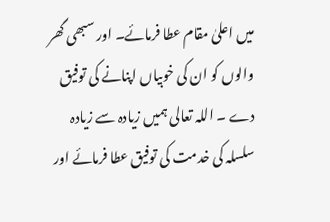میں اعلیٰ مقام عطا فرمائے۔ اور سبھی گھر والوں کو ان کی خوبیاں اپنانے کی توفیق دے ۔ اللہ تعالی ہمیں زیادہ سے زیادہ سلسلہ کی خدمت کی توفیق عطا فرمائے اور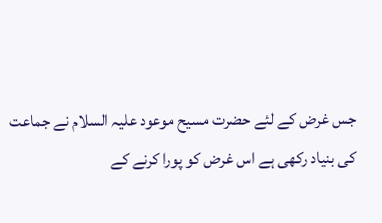جس غرض کے لئے حضرت مسیح موعود علیہ السلام نے جماعت کی بنیاد رکھی ہے اس غرض کو پورا کرنے کے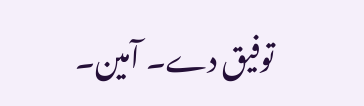توفیق دے۔ آمین۔